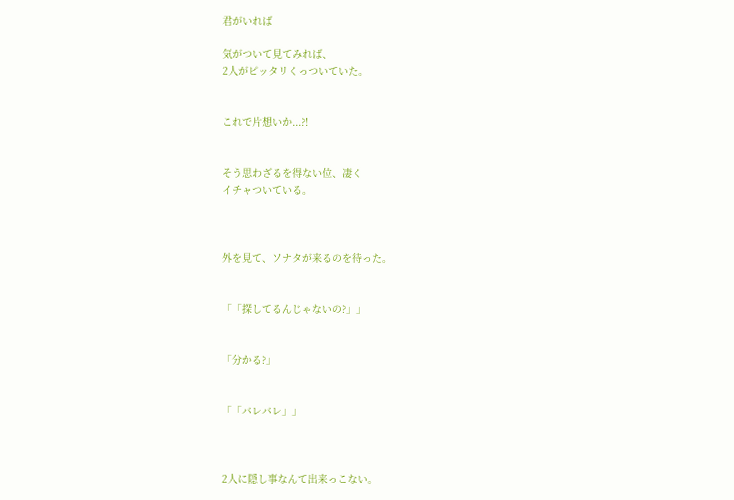君がいれば

気がついて見てみれば、
2人がピッタリくっついていた。


これで片想いか...?!


そう思わざるを得ない位、凄く
イチャついている。



外を見て、ソナタが来るのを待った。


「「探してるんじゃないの?」」


「分かる?」


「「バレバレ」」



2人に隠し事なんて出来っこない。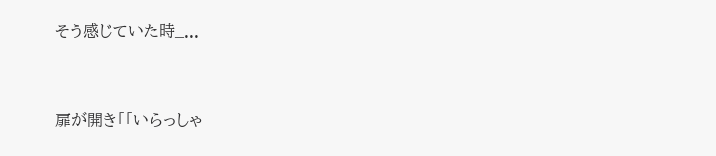そう感じていた時_...



扉が開き「「いらっしゃ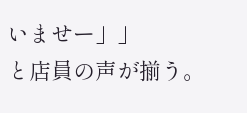いませー」」
と店員の声が揃う。